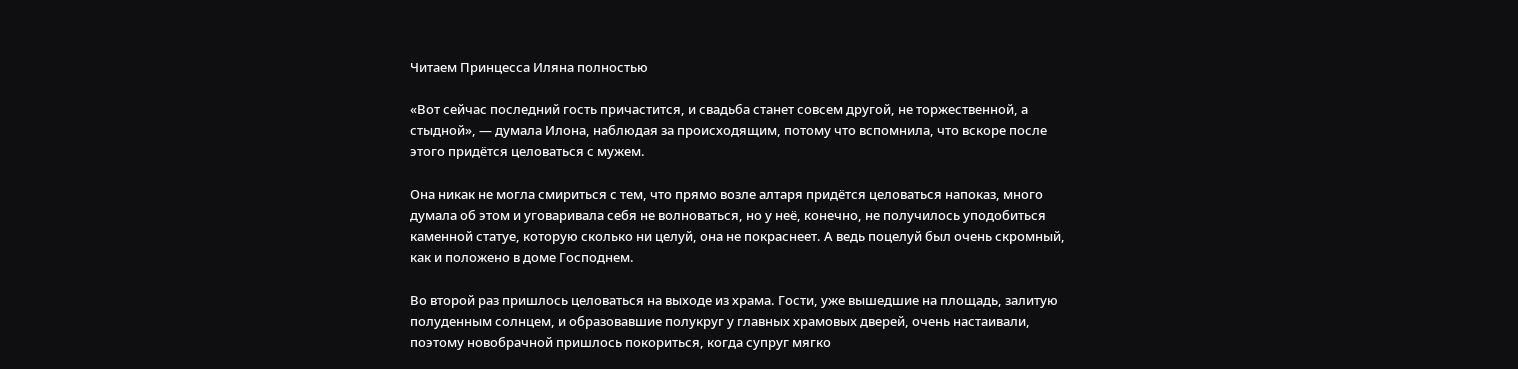Читаем Принцесса Иляна полностью

«Вот сейчас последний гость причастится, и свадьба станет совсем другой, не торжественной, а стыдной», — думала Илона, наблюдая за происходящим, потому что вспомнила, что вскоре после этого придётся целоваться с мужем.

Она никак не могла смириться с тем, что прямо возле алтаря придётся целоваться напоказ, много думала об этом и уговаривала себя не волноваться, но у неё, конечно, не получилось уподобиться каменной статуе, которую сколько ни целуй, она не покраснеет. А ведь поцелуй был очень скромный, как и положено в доме Господнем.

Во второй раз пришлось целоваться на выходе из храма. Гости, уже вышедшие на площадь, залитую полуденным солнцем, и образовавшие полукруг у главных храмовых дверей, очень настаивали, поэтому новобрачной пришлось покориться, когда супруг мягко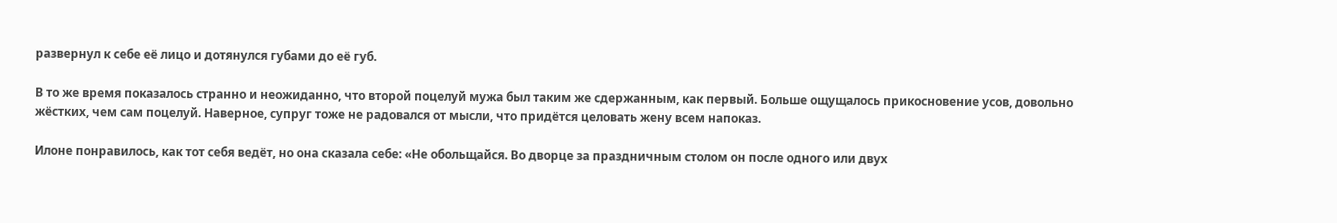развернул к себе её лицо и дотянулся губами до её губ.

В то же время показалось странно и неожиданно, что второй поцелуй мужа был таким же сдержанным, как первый. Больше ощущалось прикосновение усов, довольно жёстких, чем сам поцелуй. Наверное, супруг тоже не радовался от мысли, что придётся целовать жену всем напоказ.

Илоне понравилось, как тот себя ведёт, но она сказала себе: «Не обольщайся. Во дворце за праздничным столом он после одного или двух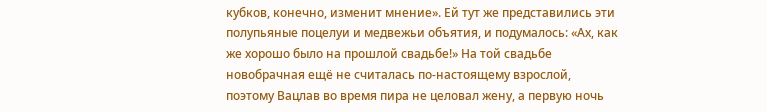кубков, конечно, изменит мнение». Ей тут же представились эти полупьяные поцелуи и медвежьи объятия, и подумалось: «Ах, как же хорошо было на прошлой свадьбе!» На той свадьбе новобрачная ещё не считалась по-настоящему взрослой, поэтому Вацлав во время пира не целовал жену, а первую ночь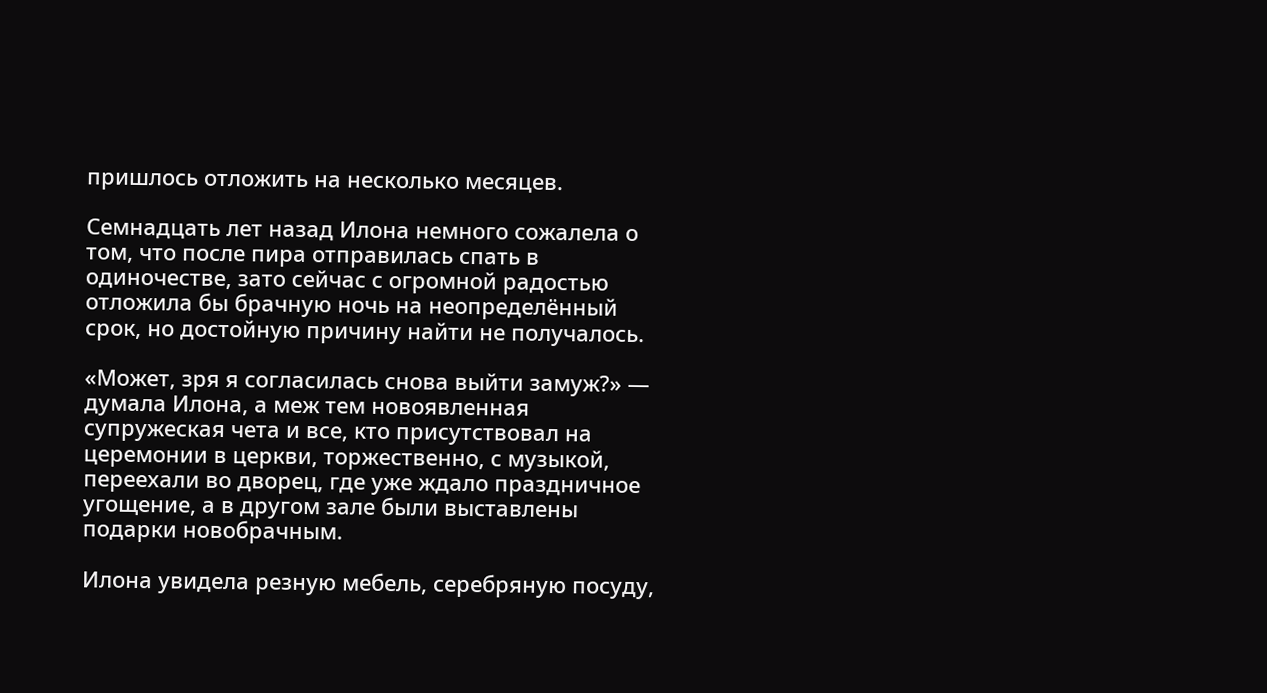пришлось отложить на несколько месяцев.

Семнадцать лет назад Илона немного сожалела о том, что после пира отправилась спать в одиночестве, зато сейчас с огромной радостью отложила бы брачную ночь на неопределённый срок, но достойную причину найти не получалось.

«Может, зря я согласилась снова выйти замуж?» — думала Илона, а меж тем новоявленная супружеская чета и все, кто присутствовал на церемонии в церкви, торжественно, с музыкой, переехали во дворец, где уже ждало праздничное угощение, а в другом зале были выставлены подарки новобрачным.

Илона увидела резную мебель, серебряную посуду,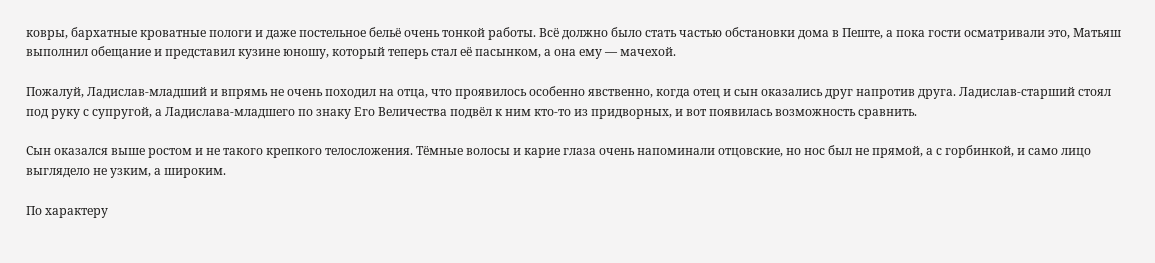ковры, бархатные кроватные пологи и даже постельное бельё очень тонкой работы. Всё должно было стать частью обстановки дома в Пеште, а пока гости осматривали это, Матьяш выполнил обещание и представил кузине юношу, который теперь стал её пасынком, а она ему — мачехой.

Пожалуй, Ладислав-младший и впрямь не очень походил на отца, что проявилось особенно явственно, когда отец и сын оказались друг напротив друга. Ладислав-старший стоял под руку с супругой, а Ладислава-младшего по знаку Его Величества подвёл к ним кто-то из придворных, и вот появилась возможность сравнить.

Сын оказался выше ростом и не такого крепкого телосложения. Тёмные волосы и карие глаза очень напоминали отцовские, но нос был не прямой, а с горбинкой, и само лицо выглядело не узким, а широким.

По характеру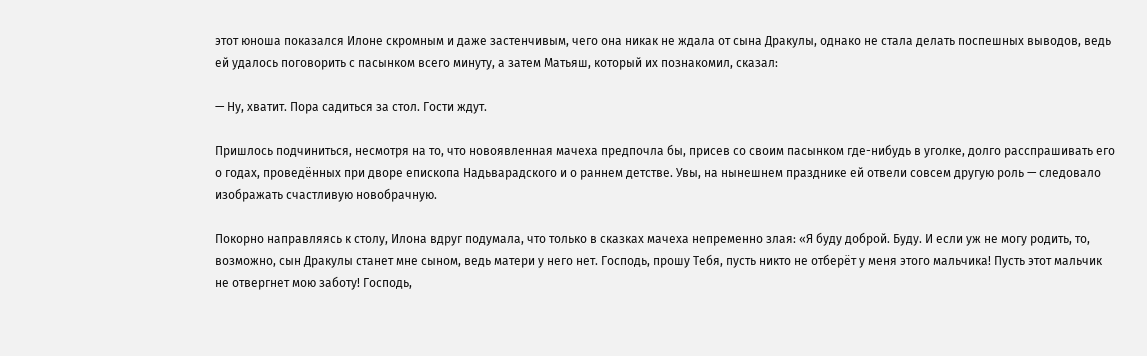этот юноша показался Илоне скромным и даже застенчивым, чего она никак не ждала от сына Дракулы, однако не стала делать поспешных выводов, ведь ей удалось поговорить с пасынком всего минуту, а затем Матьяш, который их познакомил, сказал:

— Ну, хватит. Пора садиться за стол. Гости ждут.

Пришлось подчиниться, несмотря на то, что новоявленная мачеха предпочла бы, присев со своим пасынком где-нибудь в уголке, долго расспрашивать его о годах, проведённых при дворе епископа Надьварадского и о раннем детстве. Увы, на нынешнем празднике ей отвели совсем другую роль — следовало изображать счастливую новобрачную.

Покорно направляясь к столу, Илона вдруг подумала, что только в сказках мачеха непременно злая: «Я буду доброй. Буду. И если уж не могу родить, то, возможно, сын Дракулы станет мне сыном, ведь матери у него нет. Господь, прошу Тебя, пусть никто не отберёт у меня этого мальчика! Пусть этот мальчик не отвергнет мою заботу! Господь,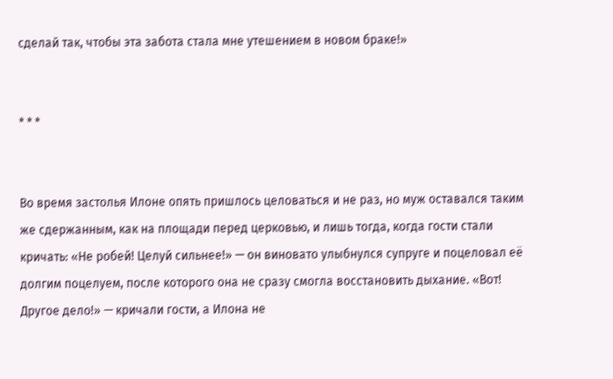сделай так, чтобы эта забота стала мне утешением в новом браке!»


* * *


Во время застолья Илоне опять пришлось целоваться и не раз, но муж оставался таким же сдержанным, как на площади перед церковью, и лишь тогда, когда гости стали кричать: «Не робей! Целуй сильнее!» — он виновато улыбнулся супруге и поцеловал её долгим поцелуем, после которого она не сразу смогла восстановить дыхание. «Вот! Другое дело!» — кричали гости, а Илона не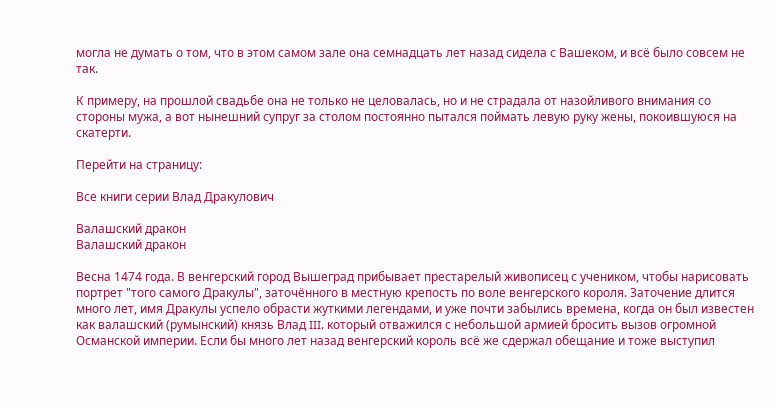могла не думать о том, что в этом самом зале она семнадцать лет назад сидела с Вашеком, и всё было совсем не так.

К примеру, на прошлой свадьбе она не только не целовалась, но и не страдала от назойливого внимания со стороны мужа, а вот нынешний супруг за столом постоянно пытался поймать левую руку жены, покоившуюся на скатерти.

Перейти на страницу:

Все книги серии Влад Дракулович

Валашский дракон
Валашский дракон

Весна 1474 года. В венгерский город Вышеград прибывает престарелый живописец с учеником, чтобы нарисовать портрет "того самого Дракулы", заточённого в местную крепость по воле венгерского короля. Заточение длится много лет, имя Дракулы успело обрасти жуткими легендами, и уже почти забылись времена, когда он был известен как валашский (румынский) князь Влад III, который отважился с небольшой армией бросить вызов огромной Османской империи. Если бы много лет назад венгерский король всё же сдержал обещание и тоже выступил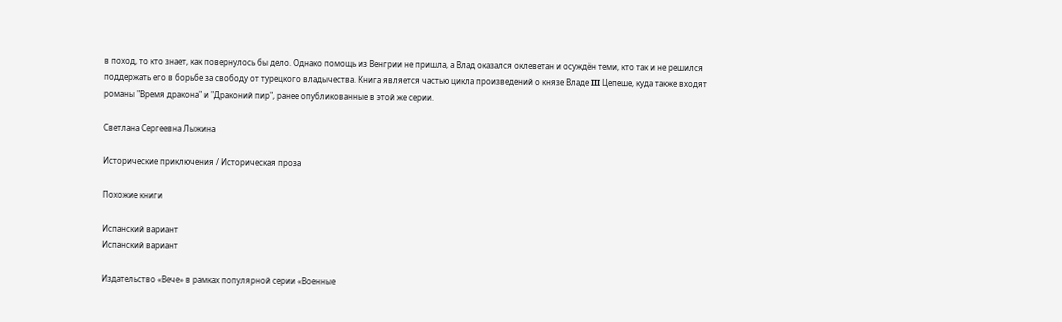в поход, то кто знает, как повернулось бы дело. Однако помощь из Венгрии не пришла, а Влад оказался оклеветан и осуждён теми, кто так и не решился поддержать его в борьбе за свободу от турецкого владычества. Книга является частью цикла произведений о князе Владе III Цепеше, куда также входят романы "Время дракона" и "Драконий пир", ранее опубликованные в этой же серии.

Светлана Сергеевна Лыжина

Исторические приключения / Историческая проза

Похожие книги

Испанский вариант
Испанский вариант

Издательство «Вече» в рамках популярной серии «Военные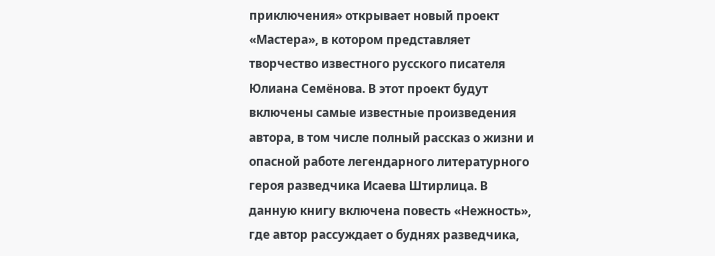приключения» открывает новый проект «Мастера», в котором представляет творчество известного русского писателя Юлиана Семёнова. В этот проект будут включены самые известные произведения автора, в том числе полный рассказ о жизни и опасной работе легендарного литературного героя разведчика Исаева Штирлица. В данную книгу включена повесть «Нежность», где автор рассуждает о буднях разведчика,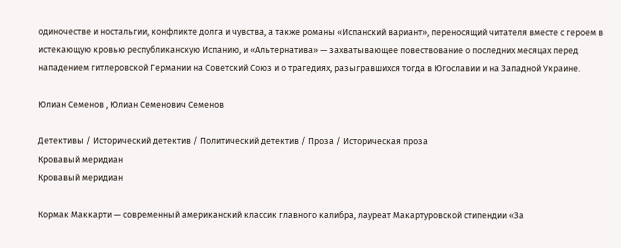одиночестве и ностальгии, конфликте долга и чувства, а также романы «Испанский вариант», переносящий читателя вместе с героем в истекающую кровью республиканскую Испанию, и «Альтернатива» — захватывающее повествование о последних месяцах перед нападением гитлеровской Германии на Советский Союз и о трагедиях, разыгравшихся тогда в Югославии и на Западной Украине.

Юлиан Семенов , Юлиан Семенович Семенов

Детективы / Исторический детектив / Политический детектив / Проза / Историческая проза
Кровавый меридиан
Кровавый меридиан

Кормак Маккарти — современный американский классик главного калибра, лауреат Макартуровской стипендии «За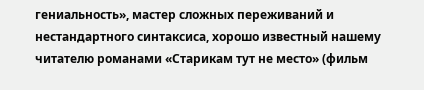гениальность», мастер сложных переживаний и нестандартного синтаксиса, хорошо известный нашему читателю романами «Старикам тут не место» (фильм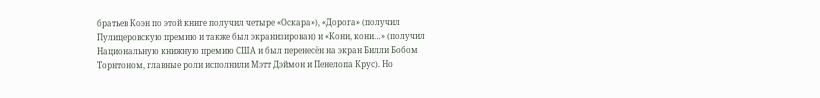братьев Коэн по этой книге получил четыре «Оскара»), «Дорога» (получил Пулицеровскую премию и также был экранизирован) и «Кони, кони…» (получил Национальную книжную премию США и был перенесён на экран Билли Бобом Торнтоном, главные роли исполнили Мэтт Дэймон и Пенелопа Крус). Но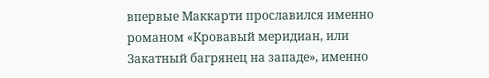впервые Маккарти прославился именно романом «Кровавый меридиан, или Закатный багрянец на западе», именно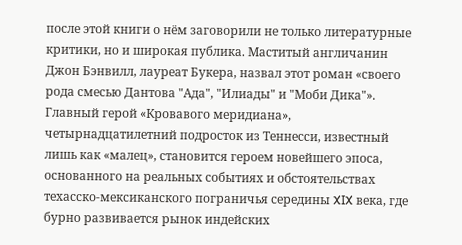после этой книги о нём заговорили не только литературные критики, но и широкая публика. Маститый англичанин Джон Бэнвилл, лауреат Букера, назвал этот роман «своего рода смесью Дантова "Ада", "Илиады" и "Моби Дика"». Главный герой «Кровавого меридиана», четырнадцатилетний подросток из Теннесси, известный лишь как «малец», становится героем новейшего эпоса, основанного на реальных событиях и обстоятельствах техасско-мексиканского пограничья середины XIX века, где бурно развивается рынок индейских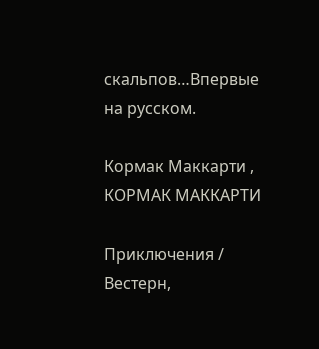скальпов…Впервые на русском.

Кормак Маккарти , КОРМАК МАККАРТИ

Приключения / Вестерн,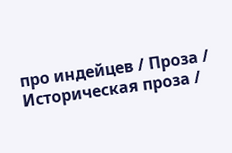про индейцев / Проза / Историческая проза /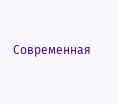Современная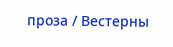проза / Вестерны